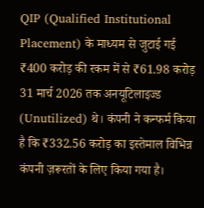QIP (Qualified Institutional Placement) के माध्यम से जुटाई गई ₹400 करोड़ की रकम में से ₹61.98 करोड़ 31 मार्च 2026 तक अनयूटिलाइज्ड (Unutilized) थे। कंपनी ने कन्फर्म किया है कि ₹332.56 करोड़ का इस्तेमाल विभिन्न कंपनी ज़रूरतों के लिए किया गया है।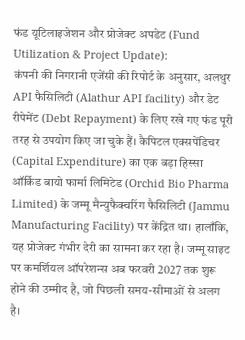फंड यूटिलाइजेशन और प्रोजेक्ट अपडेट (Fund Utilization & Project Update):
कंपनी की निगरानी एजेंसी की रिपोर्ट के अनुसार, अलथुर API फैसिलिटी (Alathur API facility) और डेट रीपेमेंट (Debt Repayment) के लिए रखे गए फंड पूरी तरह से उपयोग किए जा चुके हैं। कैपिटल एक्सपेंडिचर (Capital Expenditure) का एक बड़ा हिस्सा ऑर्किड बायो फार्मा लिमिटेड (Orchid Bio Pharma Limited) के जम्मू मैन्युफैक्चरिंग फैसिलिटी (Jammu Manufacturing Facility) पर केंद्रित था। हालाँकि, यह प्रोजेक्ट गंभीर देरी का सामना कर रहा है। जम्मू साइट पर कमर्शियल ऑपरेशन्स अब फरवरी 2027 तक शुरू होने की उम्मीद है, जो पिछली समय-सीमाओं से अलग है।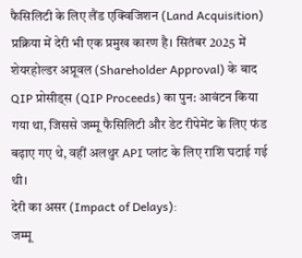फैसिलिटी के लिए लैंड एक्विजिशन (Land Acquisition) प्रक्रिया में देरी भी एक प्रमुख कारण है। सितंबर 2025 में शेयरहोल्डर अप्रूवल (Shareholder Approval) के बाद QIP प्रोसीड्स (QIP Proceeds) का पुन: आवंटन किया गया था, जिससे जम्मू फैसिलिटी और डेट रीपेमेंट के लिए फंड बढ़ाए गए थे, वहीं अलथुर API प्लांट के लिए राशि घटाई गई थी।
देरी का असर (Impact of Delays):
जम्मू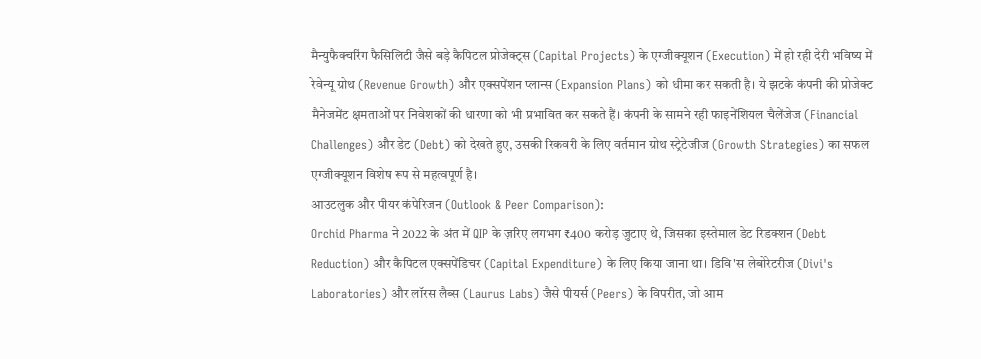मैन्युफैक्चरिंग फैसिलिटी जैसे बड़े कैपिटल प्रोजेक्ट्स (Capital Projects) के एग्जीक्यूशन (Execution) में हो रही देरी भविष्य में रेवेन्यू ग्रोथ (Revenue Growth) और एक्सपेंशन प्लान्स (Expansion Plans) को धीमा कर सकती है। ये झटके कंपनी की प्रोजेक्ट मैनेजमेंट क्षमताओं पर निवेशकों की धारणा को भी प्रभावित कर सकते हैं। कंपनी के सामने रही फाइनेंशियल चैलेंजेज (Financial Challenges) और डेट (Debt) को देखते हुए, उसकी रिकवरी के लिए वर्तमान ग्रोथ स्ट्रेटेजीज (Growth Strategies) का सफल एग्जीक्यूशन विशेष रूप से महत्वपूर्ण है।
आउटलुक और पीयर कंपेरिजन (Outlook & Peer Comparison):
Orchid Pharma ने 2022 के अंत में QIP के ज़रिए लगभग ₹400 करोड़ जुटाए थे, जिसका इस्तेमाल डेट रिडक्शन (Debt Reduction) और कैपिटल एक्सपेंडिचर (Capital Expenditure) के लिए किया जाना था। डिवि'स लेबोरेटरीज (Divi's Laboratories) और लॉरस लैब्स (Laurus Labs) जैसे पीयर्स (Peers) के विपरीत, जो आम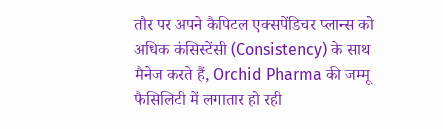तौर पर अपने कैपिटल एक्सपेंडिचर प्लान्स को अधिक कंसिस्टेंसी (Consistency) के साथ मैनेज करते हैं, Orchid Pharma की जम्मू फैसिलिटी में लगातार हो रही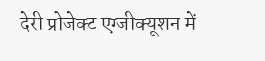देरी प्रोजेक्ट एग्जीक्यूशन में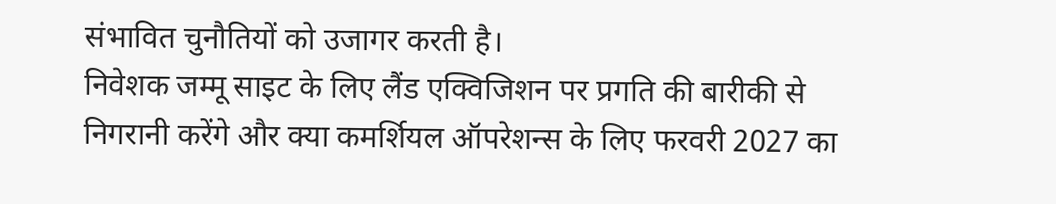संभावित चुनौतियों को उजागर करती है।
निवेशक जम्मू साइट के लिए लैंड एक्विजिशन पर प्रगति की बारीकी से निगरानी करेंगे और क्या कमर्शियल ऑपरेशन्स के लिए फरवरी 2027 का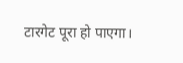टारगेट पूरा हो पाएगा।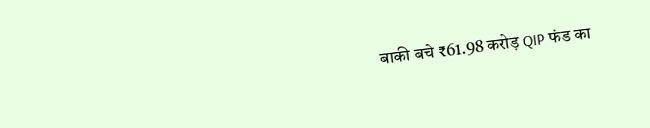बाकी बचे ₹61.98 करोड़ QIP फंड का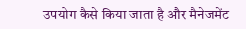उपयोग कैसे किया जाता है और मैनेजमेंट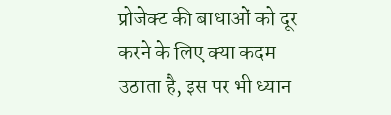प्रोजेक्ट की बाधाओं को दूर करने के लिए क्या कदम उठाता है, इस पर भी ध्यान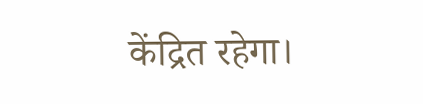केंद्रित रहेगा।